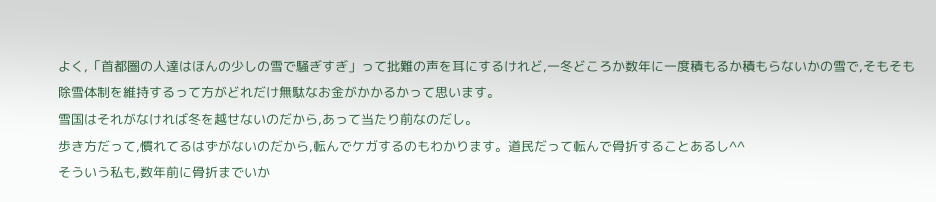よく,「首都圏の人達はほんの少しの雪で騒ぎすぎ」って批難の声を耳にするけれど,一冬どころか数年に一度積もるか積もらないかの雪で,そもそも除雪体制を維持するって方がどれだけ無駄なお金がかかるかって思います。
雪国はそれがなければ冬を越せないのだから,あって当たり前なのだし。
歩き方だって,慣れてるはずがないのだから,転んでケガするのもわかります。道民だって転んで骨折することあるし^^
そういう私も,数年前に骨折までいか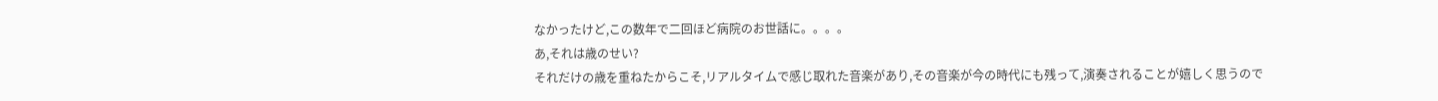なかったけど,この数年で二回ほど病院のお世話に。。。。
あ,それは歳のせい?
それだけの歳を重ねたからこそ,リアルタイムで感じ取れた音楽があり,その音楽が今の時代にも残って,演奏されることが嬉しく思うので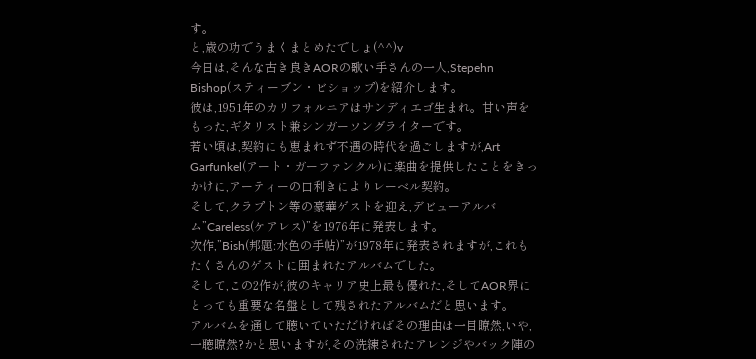す。
と,歳の功でうまくまとめたでしょ(^^)v
今日は,そんな古き良きAORの歌い手さんの一人,Stepehn Bishop(スティーブン・ビショップ)を紹介します。
彼は,1951年のカリフォルニアはサンディエゴ生まれ。甘い声をもった,ギタリスト兼シンガーソングライターです。
若い頃は,契約にも恵まれず不遇の時代を過ごしますが,Art Garfunkel(アート・ガーファンクル)に楽曲を提供したことをきっかけに,アーティーの口利きによりレーベル契約。
そして,クラプトン等の豪華ゲストを迎え,デビューアルバム”Careless(ケアレス)”を1976年に発表します。
次作,”Bish(邦題:水色の手帖)”が1978年に発表されますが,これもたくさんのゲストに囲まれたアルバムでした。
そして,この2作が,彼のキャリア史上最も優れた,そしてAOR界にとっても重要な名盤として残されたアルバムだと思います。
アルバムを通して聴いていただければその理由は一目瞭然,いや,一聴瞭然?かと思いますが,その洗練されたアレンジやバック陣の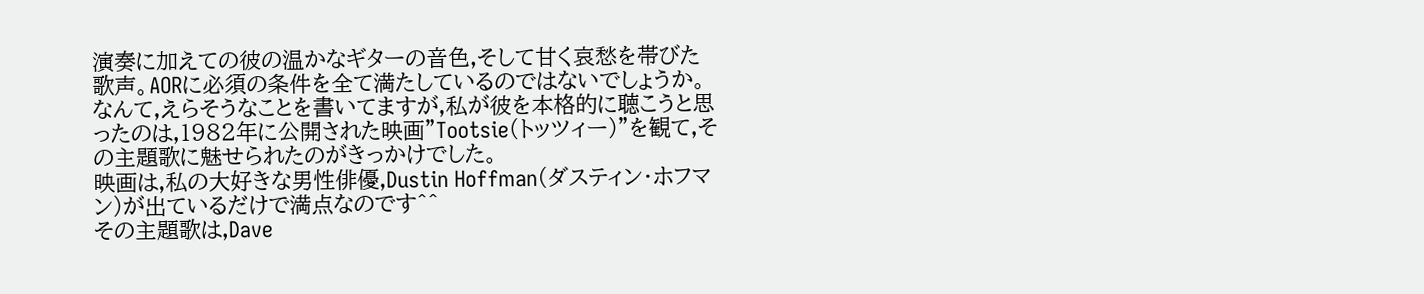演奏に加えての彼の温かなギターの音色,そして甘く哀愁を帯びた歌声。AORに必須の条件を全て満たしているのではないでしょうか。
なんて,えらそうなことを書いてますが,私が彼を本格的に聴こうと思ったのは,1982年に公開された映画”Tootsie(トッツィー)”を観て,その主題歌に魅せられたのがきっかけでした。
映画は,私の大好きな男性俳優,Dustin Hoffman(ダスティン・ホフマン)が出ているだけで満点なのです^^
その主題歌は,Dave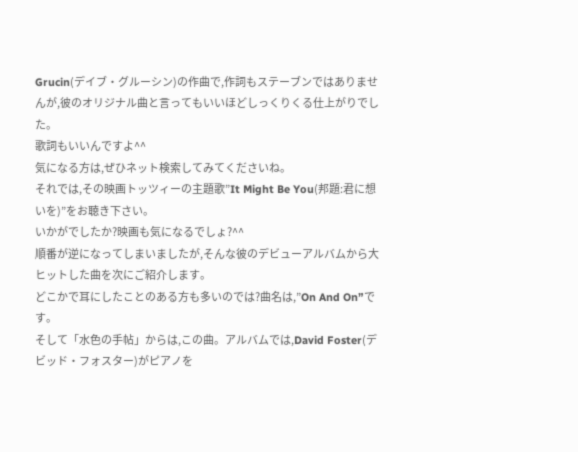Grucin(デイブ・グルーシン)の作曲で,作詞もステーブンではありませんが,彼のオリジナル曲と言ってもいいほどしっくりくる仕上がりでした。
歌詞もいいんですよ^^
気になる方は,ぜひネット検索してみてくださいね。
それでは,その映画トッツィーの主題歌”It Might Be You(邦題:君に想いを)”をお聴き下さい。
いかがでしたか?映画も気になるでしょ?^^
順番が逆になってしまいましたが,そんな彼のデビューアルバムから大ヒットした曲を次にご紹介します。
どこかで耳にしたことのある方も多いのでは?曲名は,”On And On”です。
そして「水色の手帖」からは,この曲。アルバムでは,David Foster(デビッド・フォスター)がピアノを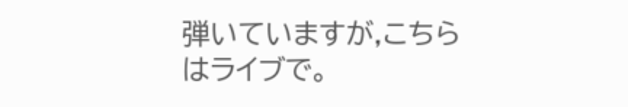弾いていますが,こちらはライブで。